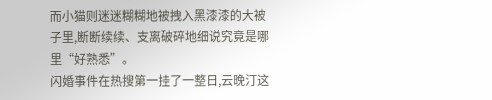而小猫则迷迷糊糊地被拽入黑漆漆的大被子里,断断续续、支离破碎地细说究竟是哪里“好熟悉”。
闪婚事件在热搜第一挂了一整日,云晚汀这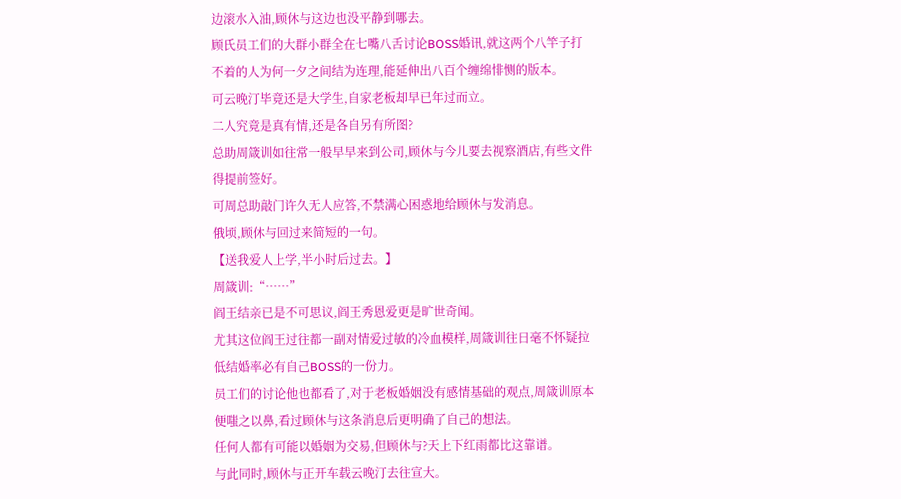边滚水入油,顾休与这边也没平静到哪去。
顾氏员工们的大群小群全在七嘴八舌讨论BOSS婚讯,就这两个八竿子打不着的人为何一夕之间结为连理,能延伸出八百个缠绵悱恻的版本。
可云晚汀毕竟还是大学生,自家老板却早已年过而立。
二人究竟是真有情,还是各自另有所图?
总助周箴训如往常一般早早来到公司,顾休与今儿要去视察酒店,有些文件得提前签好。
可周总助敲门许久无人应答,不禁满心困惑地给顾休与发消息。
俄顷,顾休与回过来简短的一句。
【送我爱人上学,半小时后过去。】
周箴训:“……”
阎王结亲已是不可思议,阎王秀恩爱更是旷世奇闻。
尤其这位阎王过往都一副对情爱过敏的冷血模样,周箴训往日毫不怀疑拉低结婚率必有自己BOSS的一份力。
员工们的讨论他也都看了,对于老板婚姻没有感情基础的观点,周箴训原本便嗤之以鼻,看过顾休与这条消息后更明确了自己的想法。
任何人都有可能以婚姻为交易,但顾休与?天上下红雨都比这靠谱。
与此同时,顾休与正开车载云晚汀去往宣大。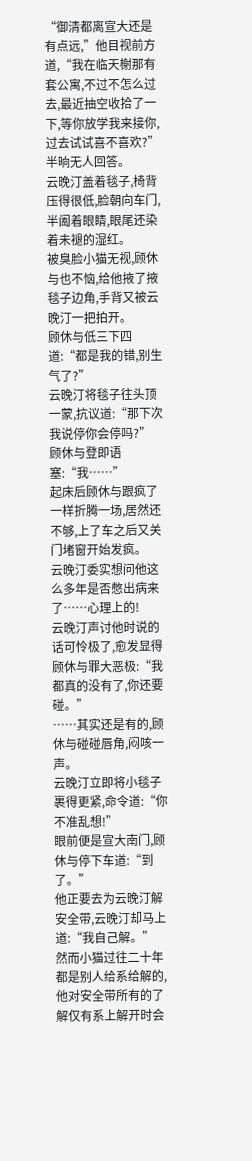“御清都离宣大还是有点远,”他目视前方道,“我在临天榭那有套公寓,不过不怎么过去,最近抽空收拾了一下,等你放学我来接你,过去试试喜不喜欢?”
半晌无人回答。
云晚汀盖着毯子,椅背压得很低,脸朝向车门,半阖着眼睛,眼尾还染着未褪的湿红。
被臭脸小猫无视,顾休与也不恼,给他掖了掖毯子边角,手背又被云晚汀一把拍开。
顾休与低三下四道:“都是我的错,别生气了?”
云晚汀将毯子往头顶一蒙,抗议道:“那下次我说停你会停吗?”
顾休与登即语塞:“我……”
起床后顾休与跟疯了一样折腾一场,居然还不够,上了车之后又关门堵窗开始发疯。
云晚汀委实想问他这么多年是否憋出病来了……心理上的!
云晚汀声讨他时说的话可怜极了,愈发显得顾休与罪大恶极:“我都真的没有了,你还要碰。”
……其实还是有的,顾休与碰碰唇角,闷咳一声。
云晚汀立即将小毯子裹得更紧,命令道:“你不准乱想!”
眼前便是宣大南门,顾休与停下车道:“到了。”
他正要去为云晚汀解安全带,云晚汀却马上道:“我自己解。”
然而小猫过往二十年都是别人给系给解的,他对安全带所有的了解仅有系上解开时会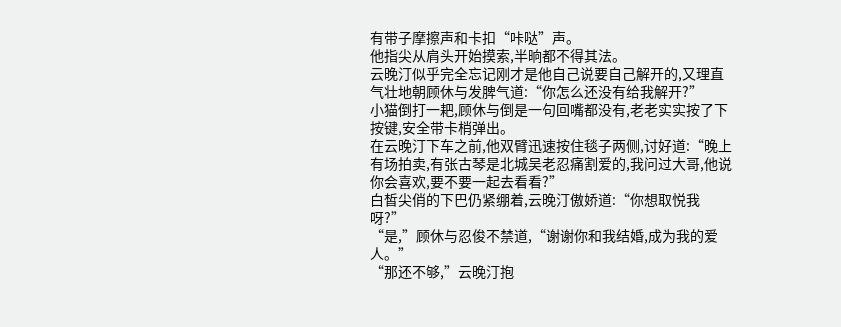有带子摩擦声和卡扣“咔哒”声。
他指尖从肩头开始摸索,半晌都不得其法。
云晚汀似乎完全忘记刚才是他自己说要自己解开的,又理直气壮地朝顾休与发脾气道:“你怎么还没有给我解开?”
小猫倒打一耙,顾休与倒是一句回嘴都没有,老老实实按了下按键,安全带卡梢弹出。
在云晚汀下车之前,他双臂迅速按住毯子两侧,讨好道:“晚上有场拍卖,有张古琴是北城吴老忍痛割爱的,我问过大哥,他说你会喜欢,要不要一起去看看?”
白皙尖俏的下巴仍紧绷着,云晚汀傲娇道:“你想取悦我呀?”
“是,”顾休与忍俊不禁道,“谢谢你和我结婚,成为我的爱人。”
“那还不够,”云晚汀抱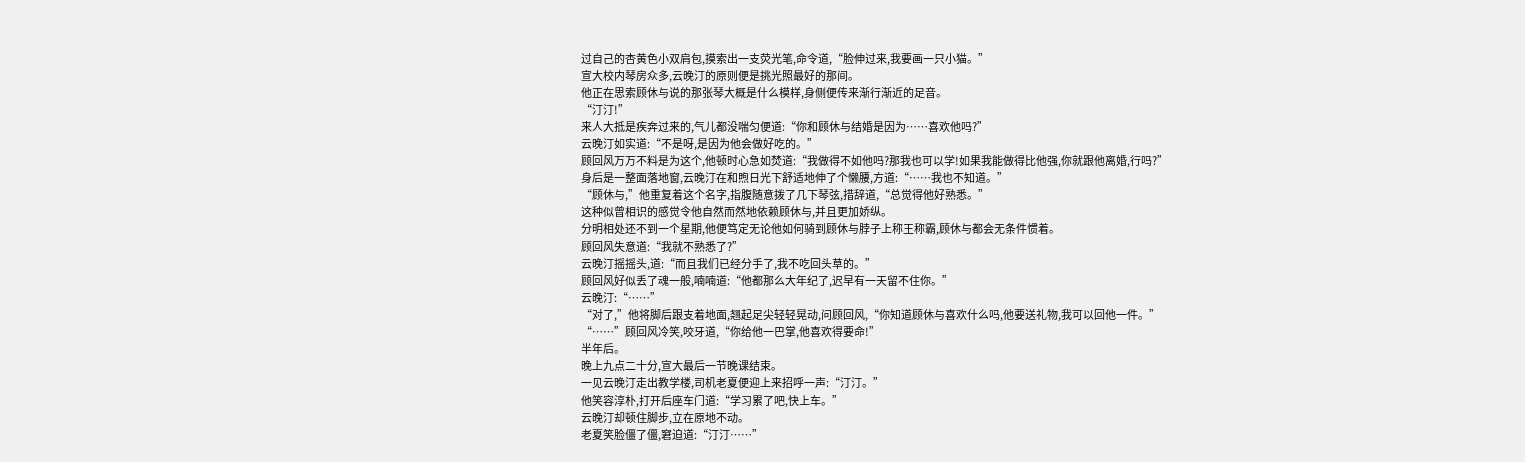过自己的杏黄色小双肩包,摸索出一支荧光笔,命令道,“脸伸过来,我要画一只小猫。”
宣大校内琴房众多,云晚汀的原则便是挑光照最好的那间。
他正在思索顾休与说的那张琴大概是什么模样,身侧便传来渐行渐近的足音。
“汀汀!”
来人大抵是疾奔过来的,气儿都没喘匀便道:“你和顾休与结婚是因为……喜欢他吗?”
云晚汀如实道:“不是呀,是因为他会做好吃的。”
顾回风万万不料是为这个,他顿时心急如焚道:“我做得不如他吗?那我也可以学!如果我能做得比他强,你就跟他离婚,行吗?”
身后是一整面落地窗,云晚汀在和煦日光下舒适地伸了个懒腰,方道:“……我也不知道。”
“顾休与,”他重复着这个名字,指腹随意拨了几下琴弦,措辞道,“总觉得他好熟悉。”
这种似曾相识的感觉令他自然而然地依赖顾休与,并且更加娇纵。
分明相处还不到一个星期,他便笃定无论他如何骑到顾休与脖子上称王称霸,顾休与都会无条件惯着。
顾回风失意道:“我就不熟悉了?”
云晚汀摇摇头,道:“而且我们已经分手了,我不吃回头草的。”
顾回风好似丢了魂一般,喃喃道:“他都那么大年纪了,迟早有一天留不住你。”
云晚汀:“……”
“对了,”他将脚后跟支着地面,翘起足尖轻轻晃动,问顾回风,“你知道顾休与喜欢什么吗,他要送礼物,我可以回他一件。”
“……”顾回风冷笑,咬牙道,“你给他一巴掌,他喜欢得要命!”
半年后。
晚上九点二十分,宣大最后一节晚课结束。
一见云晚汀走出教学楼,司机老夏便迎上来招呼一声:“汀汀。”
他笑容淳朴,打开后座车门道:“学习累了吧,快上车。”
云晚汀却顿住脚步,立在原地不动。
老夏笑脸僵了僵,窘迫道:“汀汀……”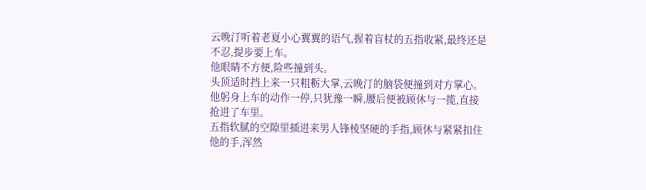云晚汀听着老夏小心翼翼的语气,握着盲杖的五指收紧,最终还是不忍,提步要上车。
他眼睛不方便,险些撞到头。
头顶适时挡上来一只粗粝大掌,云晚汀的脑袋便撞到对方掌心。
他躬身上车的动作一停,只犹豫一瞬,腰后便被顾休与一揽,直接抢进了车里。
五指软腻的空隙里插进来男人锋棱坚硬的手指,顾休与紧紧扣住他的手,浑然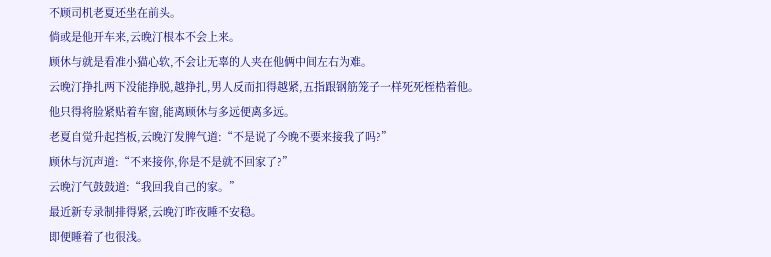不顾司机老夏还坐在前头。
倘或是他开车来,云晚汀根本不会上来。
顾休与就是看准小猫心软,不会让无辜的人夹在他俩中间左右为难。
云晚汀挣扎两下没能挣脱,越挣扎,男人反而扣得越紧,五指跟钢筋笼子一样死死桎梏着他。
他只得将脸紧贴着车窗,能离顾休与多远便离多远。
老夏自觉升起挡板,云晚汀发脾气道:“不是说了今晚不要来接我了吗?”
顾休与沉声道:“不来接你,你是不是就不回家了?”
云晚汀气鼓鼓道:“我回我自己的家。”
最近新专录制排得紧,云晚汀昨夜睡不安稳。
即便睡着了也很浅。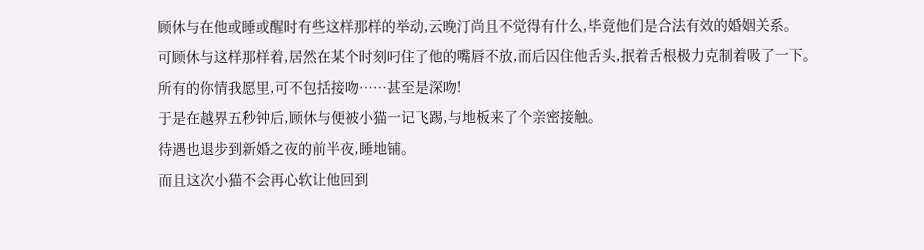顾休与在他或睡或醒时有些这样那样的举动,云晚汀尚且不觉得有什么,毕竟他们是合法有效的婚姻关系。
可顾休与这样那样着,居然在某个时刻叼住了他的嘴唇不放,而后囚住他舌头,抿着舌根极力克制着吸了一下。
所有的你情我愿里,可不包括接吻……甚至是深吻!
于是在越界五秒钟后,顾休与便被小猫一记飞踢,与地板来了个亲密接触。
待遇也退步到新婚之夜的前半夜,睡地铺。
而且这次小猫不会再心软让他回到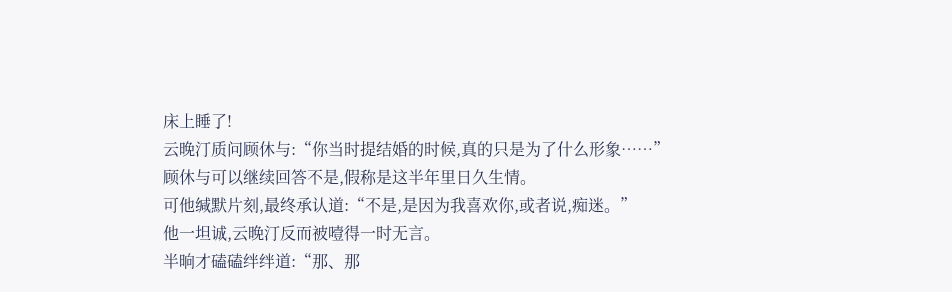床上睡了!
云晚汀质问顾休与:“你当时提结婚的时候,真的只是为了什么形象……”
顾休与可以继续回答不是,假称是这半年里日久生情。
可他缄默片刻,最终承认道:“不是,是因为我喜欢你,或者说,痴迷。”
他一坦诚,云晚汀反而被噎得一时无言。
半晌才磕磕绊绊道:“那、那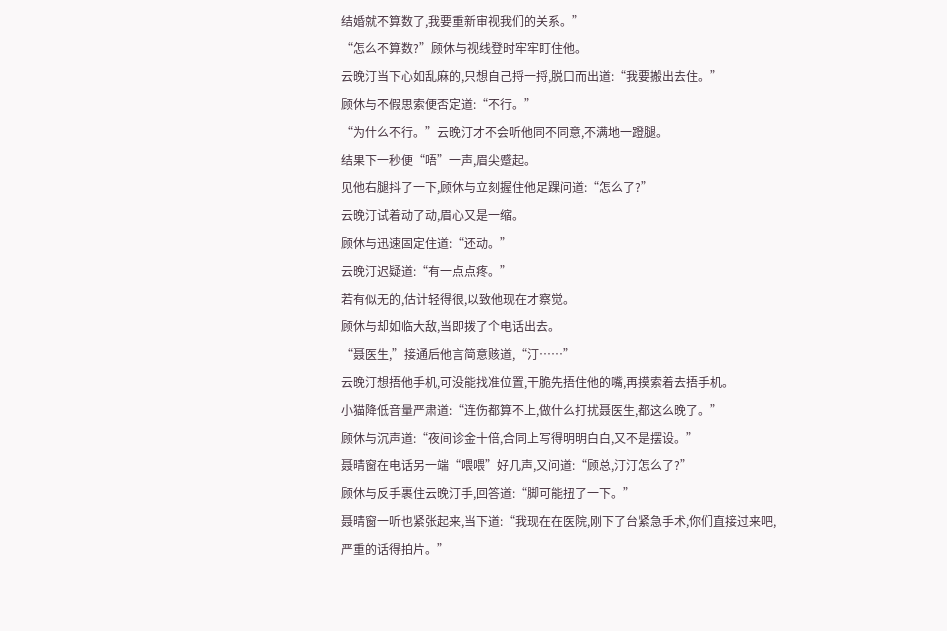结婚就不算数了,我要重新审视我们的关系。”
“怎么不算数?”顾休与视线登时牢牢盯住他。
云晚汀当下心如乱麻的,只想自己捋一捋,脱口而出道:“我要搬出去住。”
顾休与不假思索便否定道:“不行。”
“为什么不行。”云晚汀才不会听他同不同意,不满地一蹬腿。
结果下一秒便“唔”一声,眉尖蹙起。
见他右腿抖了一下,顾休与立刻握住他足踝问道:“怎么了?”
云晚汀试着动了动,眉心又是一缩。
顾休与迅速固定住道:“还动。”
云晚汀迟疑道:“有一点点疼。”
若有似无的,估计轻得很,以致他现在才察觉。
顾休与却如临大敌,当即拨了个电话出去。
“聂医生,”接通后他言简意赅道,“汀……”
云晚汀想捂他手机,可没能找准位置,干脆先捂住他的嘴,再摸索着去捂手机。
小猫降低音量严肃道:“连伤都算不上,做什么打扰聂医生,都这么晚了。”
顾休与沉声道:“夜间诊金十倍,合同上写得明明白白,又不是摆设。”
聂晴窗在电话另一端“喂喂”好几声,又问道:“顾总,汀汀怎么了?”
顾休与反手裹住云晚汀手,回答道:“脚可能扭了一下。”
聂晴窗一听也紧张起来,当下道:“我现在在医院,刚下了台紧急手术,你们直接过来吧,严重的话得拍片。”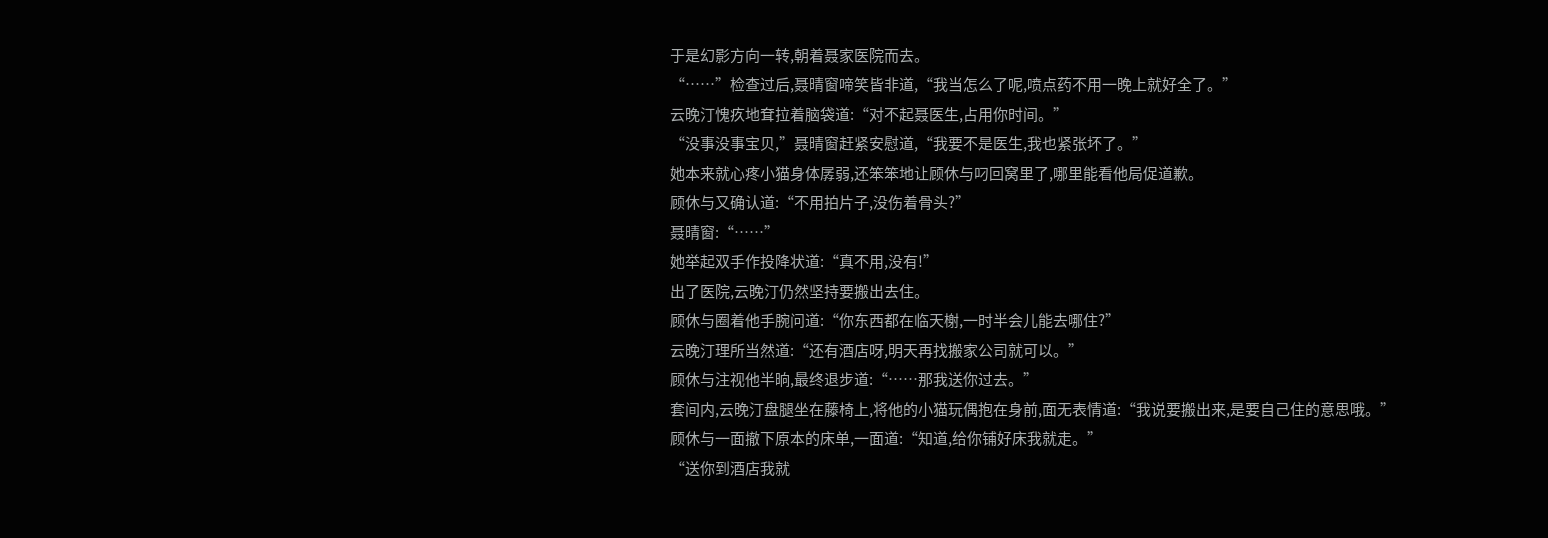于是幻影方向一转,朝着聂家医院而去。
“……”检查过后,聂晴窗啼笑皆非道,“我当怎么了呢,喷点药不用一晚上就好全了。”
云晚汀愧疚地耷拉着脑袋道:“对不起聂医生,占用你时间。”
“没事没事宝贝,”聂晴窗赶紧安慰道,“我要不是医生,我也紧张坏了。”
她本来就心疼小猫身体孱弱,还笨笨地让顾休与叼回窝里了,哪里能看他局促道歉。
顾休与又确认道:“不用拍片子,没伤着骨头?”
聂晴窗:“……”
她举起双手作投降状道:“真不用,没有!”
出了医院,云晚汀仍然坚持要搬出去住。
顾休与圈着他手腕问道:“你东西都在临天榭,一时半会儿能去哪住?”
云晚汀理所当然道:“还有酒店呀,明天再找搬家公司就可以。”
顾休与注视他半晌,最终退步道:“……那我送你过去。”
套间内,云晚汀盘腿坐在藤椅上,将他的小猫玩偶抱在身前,面无表情道:“我说要搬出来,是要自己住的意思哦。”
顾休与一面撤下原本的床单,一面道:“知道,给你铺好床我就走。”
“送你到酒店我就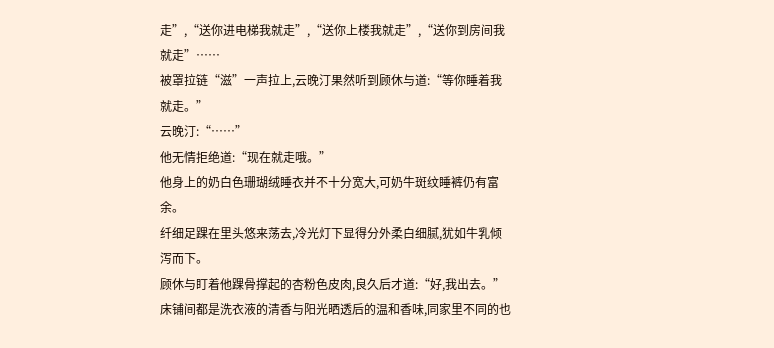走”,“送你进电梯我就走”,“送你上楼我就走”,“送你到房间我就走”……
被罩拉链“滋”一声拉上,云晚汀果然听到顾休与道:“等你睡着我就走。”
云晚汀:“……”
他无情拒绝道:“现在就走哦。”
他身上的奶白色珊瑚绒睡衣并不十分宽大,可奶牛斑纹睡裤仍有富余。
纤细足踝在里头悠来荡去,冷光灯下显得分外柔白细腻,犹如牛乳倾泻而下。
顾休与盯着他踝骨撑起的杏粉色皮肉,良久后才道:“好,我出去。”
床铺间都是洗衣液的清香与阳光晒透后的温和香味,同家里不同的也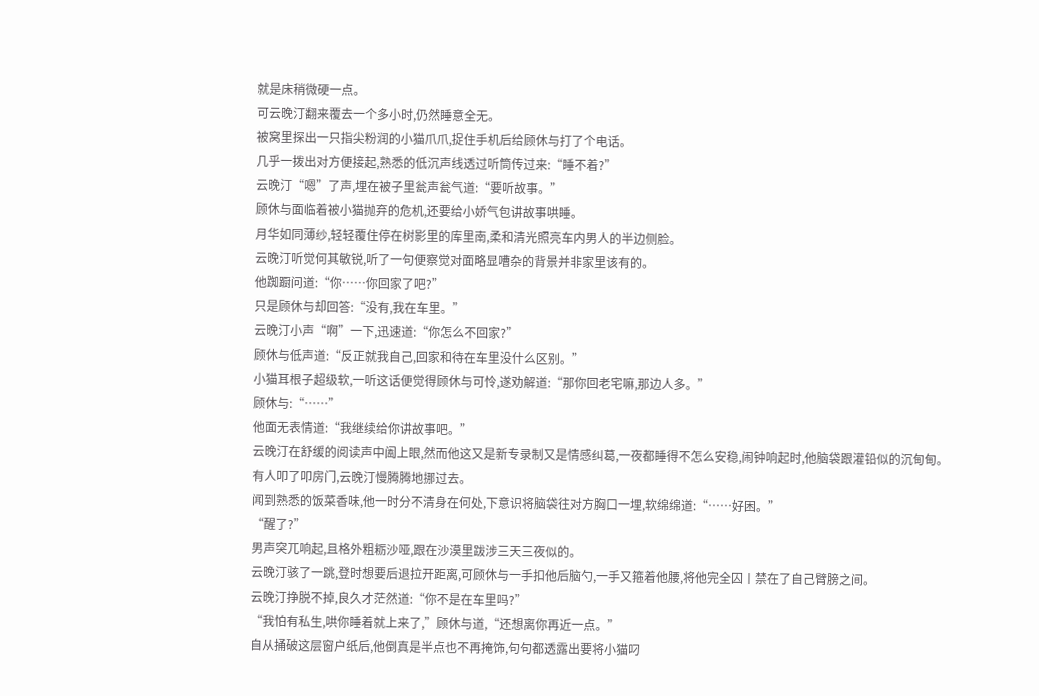就是床稍微硬一点。
可云晚汀翻来覆去一个多小时,仍然睡意全无。
被窝里探出一只指尖粉润的小猫爪爪,捉住手机后给顾休与打了个电话。
几乎一拨出对方便接起,熟悉的低沉声线透过听筒传过来:“睡不着?”
云晚汀“嗯”了声,埋在被子里瓮声瓮气道:“要听故事。”
顾休与面临着被小猫抛弃的危机,还要给小娇气包讲故事哄睡。
月华如同薄纱,轻轻覆住停在树影里的库里南,柔和清光照亮车内男人的半边侧脸。
云晚汀听觉何其敏锐,听了一句便察觉对面略显嘈杂的背景并非家里该有的。
他踟蹰问道:“你……你回家了吧?”
只是顾休与却回答:“没有,我在车里。”
云晚汀小声“啊”一下,迅速道:“你怎么不回家?”
顾休与低声道:“反正就我自己,回家和待在车里没什么区别。”
小猫耳根子超级软,一听这话便觉得顾休与可怜,遂劝解道:“那你回老宅嘛,那边人多。”
顾休与:“……”
他面无表情道:“我继续给你讲故事吧。”
云晚汀在舒缓的阅读声中阖上眼,然而他这又是新专录制又是情感纠葛,一夜都睡得不怎么安稳,闹钟响起时,他脑袋跟灌铅似的沉甸甸。
有人叩了叩房门,云晚汀慢腾腾地挪过去。
闻到熟悉的饭菜香味,他一时分不清身在何处,下意识将脑袋往对方胸口一埋,软绵绵道:“……好困。”
“醒了?”
男声突兀响起,且格外粗粝沙哑,跟在沙漠里跋涉三天三夜似的。
云晚汀骇了一跳,登时想要后退拉开距离,可顾休与一手扣他后脑勺,一手又箍着他腰,将他完全囚丨禁在了自己臂膀之间。
云晚汀挣脱不掉,良久才茫然道:“你不是在车里吗?”
“我怕有私生,哄你睡着就上来了,”顾休与道,“还想离你再近一点。”
自从捅破这层窗户纸后,他倒真是半点也不再掩饰,句句都透露出要将小猫叼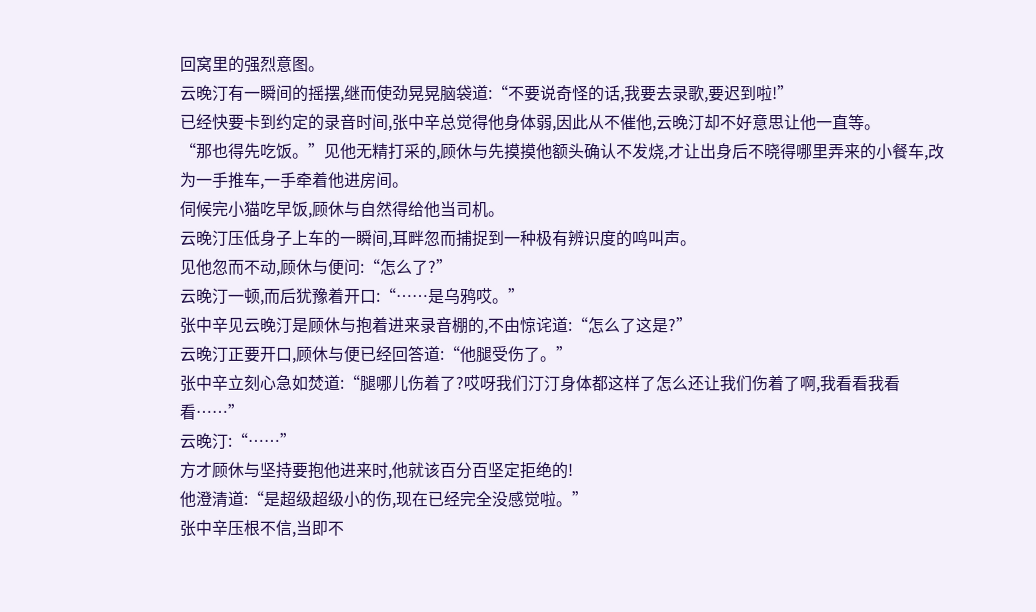回窝里的强烈意图。
云晚汀有一瞬间的摇摆,继而使劲晃晃脑袋道:“不要说奇怪的话,我要去录歌,要迟到啦!”
已经快要卡到约定的录音时间,张中辛总觉得他身体弱,因此从不催他,云晚汀却不好意思让他一直等。
“那也得先吃饭。”见他无精打采的,顾休与先摸摸他额头确认不发烧,才让出身后不晓得哪里弄来的小餐车,改为一手推车,一手牵着他进房间。
伺候完小猫吃早饭,顾休与自然得给他当司机。
云晚汀压低身子上车的一瞬间,耳畔忽而捕捉到一种极有辨识度的鸣叫声。
见他忽而不动,顾休与便问:“怎么了?”
云晚汀一顿,而后犹豫着开口:“……是乌鸦哎。”
张中辛见云晚汀是顾休与抱着进来录音棚的,不由惊诧道:“怎么了这是?”
云晚汀正要开口,顾休与便已经回答道:“他腿受伤了。”
张中辛立刻心急如焚道:“腿哪儿伤着了?哎呀我们汀汀身体都这样了怎么还让我们伤着了啊,我看看我看看……”
云晚汀:“……”
方才顾休与坚持要抱他进来时,他就该百分百坚定拒绝的!
他澄清道:“是超级超级小的伤,现在已经完全没感觉啦。”
张中辛压根不信,当即不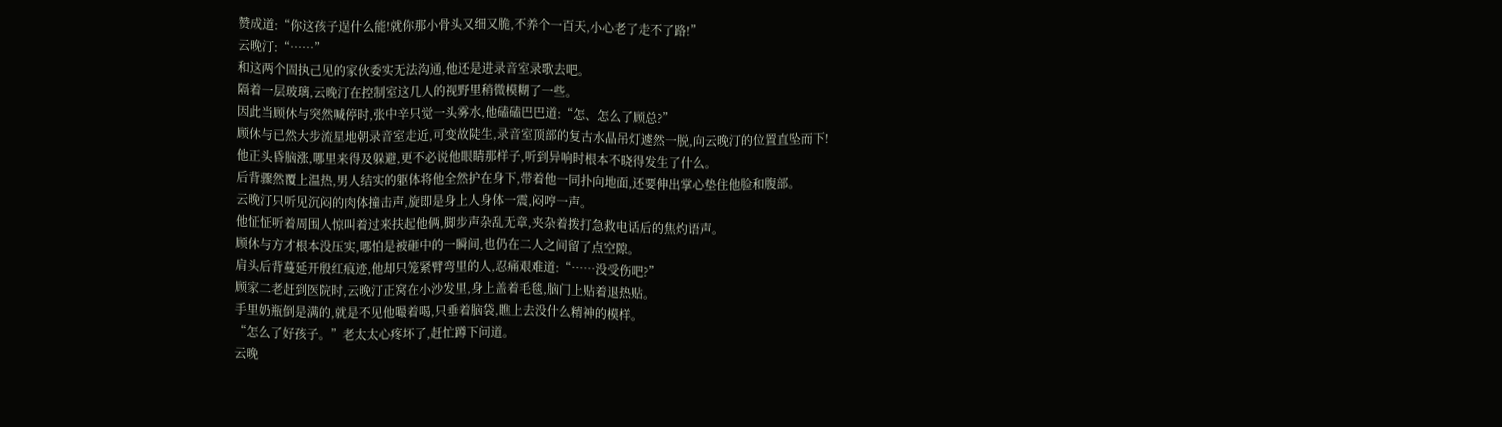赞成道:“你这孩子逞什么能!就你那小骨头又细又脆,不养个一百天,小心老了走不了路!”
云晚汀:“……”
和这两个固执己见的家伙委实无法沟通,他还是进录音室录歌去吧。
隔着一层玻璃,云晚汀在控制室这几人的视野里稍微模糊了一些。
因此当顾休与突然喊停时,张中辛只觉一头雾水,他磕磕巴巴道:“怎、怎么了顾总?”
顾休与已然大步流星地朝录音室走近,可变故陡生,录音室顶部的复古水晶吊灯遽然一脱,向云晚汀的位置直坠而下!
他正头昏脑涨,哪里来得及躲避,更不必说他眼睛那样子,听到异响时根本不晓得发生了什么。
后背骤然覆上温热,男人结实的躯体将他全然护在身下,带着他一同扑向地面,还要伸出掌心垫住他脸和腹部。
云晚汀只听见沉闷的肉体撞击声,旋即是身上人身体一震,闷哼一声。
他怔怔听着周围人惊叫着过来扶起他俩,脚步声杂乱无章,夹杂着拨打急救电话后的焦灼语声。
顾休与方才根本没压实,哪怕是被砸中的一瞬间,也仍在二人之间留了点空隙。
肩头后背蔓延开殷红痕迹,他却只笼紧臂弯里的人,忍痛艰难道:“……没受伤吧?”
顾家二老赶到医院时,云晚汀正窝在小沙发里,身上盖着毛毯,脑门上贴着退热贴。
手里奶瓶倒是满的,就是不见他嘬着喝,只垂着脑袋,瞧上去没什么精神的模样。
“怎么了好孩子。”老太太心疼坏了,赶忙蹲下问道。
云晚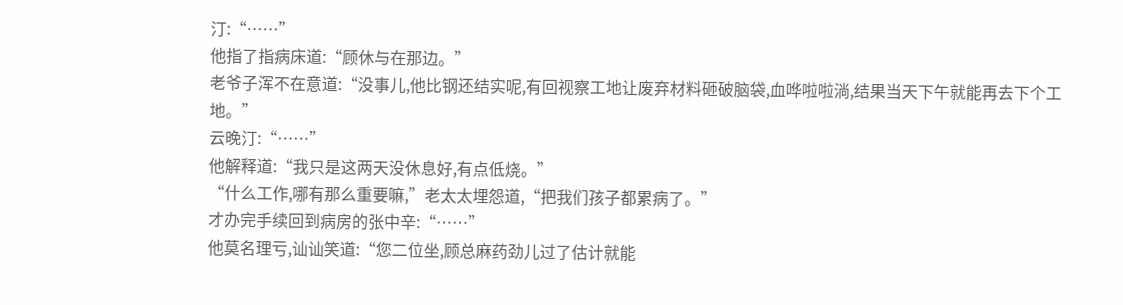汀:“……”
他指了指病床道:“顾休与在那边。”
老爷子浑不在意道:“没事儿,他比钢还结实呢,有回视察工地让废弃材料砸破脑袋,血哗啦啦淌,结果当天下午就能再去下个工地。”
云晚汀:“……”
他解释道:“我只是这两天没休息好,有点低烧。”
“什么工作,哪有那么重要嘛,”老太太埋怨道,“把我们孩子都累病了。”
才办完手续回到病房的张中辛:“……”
他莫名理亏,讪讪笑道:“您二位坐,顾总麻药劲儿过了估计就能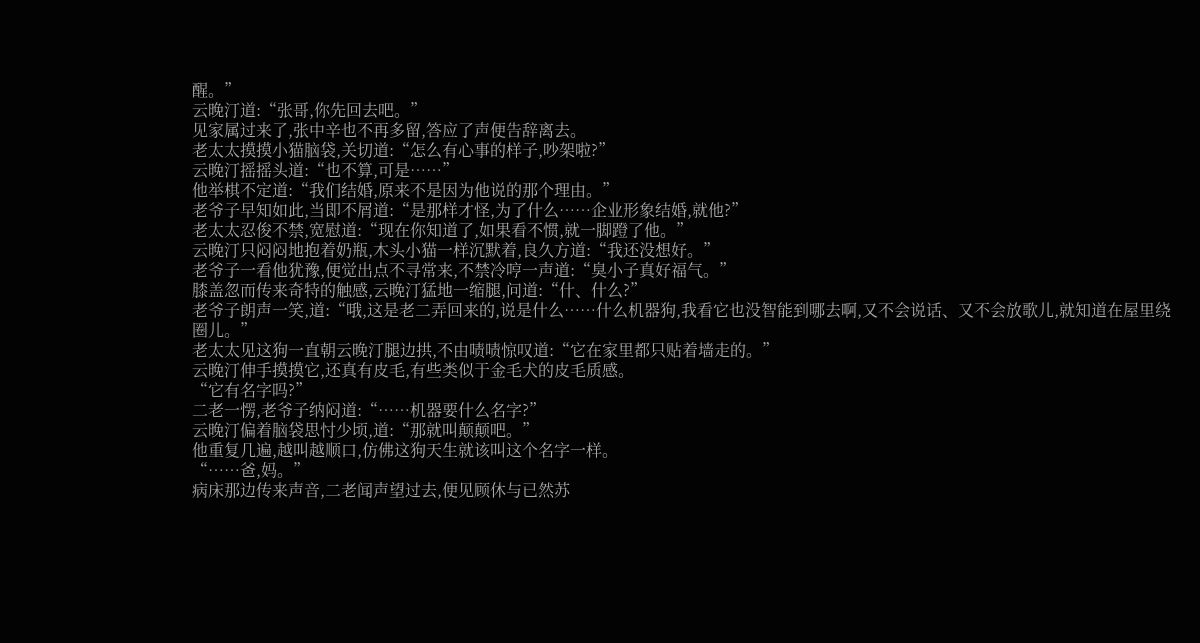醒。”
云晚汀道:“张哥,你先回去吧。”
见家属过来了,张中辛也不再多留,答应了声便告辞离去。
老太太摸摸小猫脑袋,关切道:“怎么有心事的样子,吵架啦?”
云晚汀摇摇头道:“也不算,可是……”
他举棋不定道:“我们结婚,原来不是因为他说的那个理由。”
老爷子早知如此,当即不屑道:“是那样才怪,为了什么……企业形象结婚,就他?”
老太太忍俊不禁,宽慰道:“现在你知道了,如果看不惯,就一脚蹬了他。”
云晚汀只闷闷地抱着奶瓶,木头小猫一样沉默着,良久方道:“我还没想好。”
老爷子一看他犹豫,便觉出点不寻常来,不禁冷哼一声道:“臭小子真好福气。”
膝盖忽而传来奇特的触感,云晚汀猛地一缩腿,问道:“什、什么?”
老爷子朗声一笑,道:“哦,这是老二弄回来的,说是什么……什么机器狗,我看它也没智能到哪去啊,又不会说话、又不会放歌儿,就知道在屋里绕圈儿。”
老太太见这狗一直朝云晚汀腿边拱,不由啧啧惊叹道:“它在家里都只贴着墙走的。”
云晚汀伸手摸摸它,还真有皮毛,有些类似于金毛犬的皮毛质感。
“它有名字吗?”
二老一愣,老爷子纳闷道:“……机器要什么名字?”
云晚汀偏着脑袋思忖少顷,道:“那就叫颠颠吧。”
他重复几遍,越叫越顺口,仿佛这狗天生就该叫这个名字一样。
“……爸,妈。”
病床那边传来声音,二老闻声望过去,便见顾休与已然苏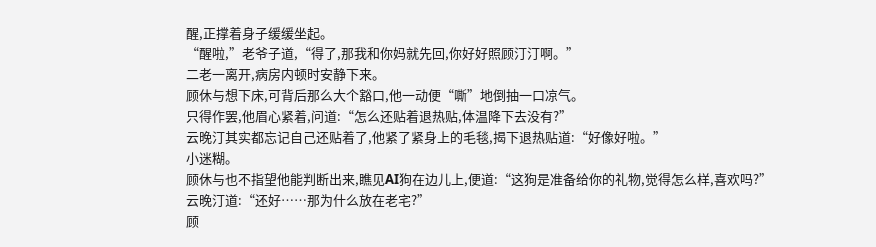醒,正撑着身子缓缓坐起。
“醒啦,”老爷子道,“得了,那我和你妈就先回,你好好照顾汀汀啊。”
二老一离开,病房内顿时安静下来。
顾休与想下床,可背后那么大个豁口,他一动便“嘶”地倒抽一口凉气。
只得作罢,他眉心紧着,问道:“怎么还贴着退热贴,体温降下去没有?”
云晚汀其实都忘记自己还贴着了,他紧了紧身上的毛毯,揭下退热贴道:“好像好啦。”
小迷糊。
顾休与也不指望他能判断出来,瞧见AI狗在边儿上,便道:“这狗是准备给你的礼物,觉得怎么样,喜欢吗?”
云晚汀道:“还好……那为什么放在老宅?”
顾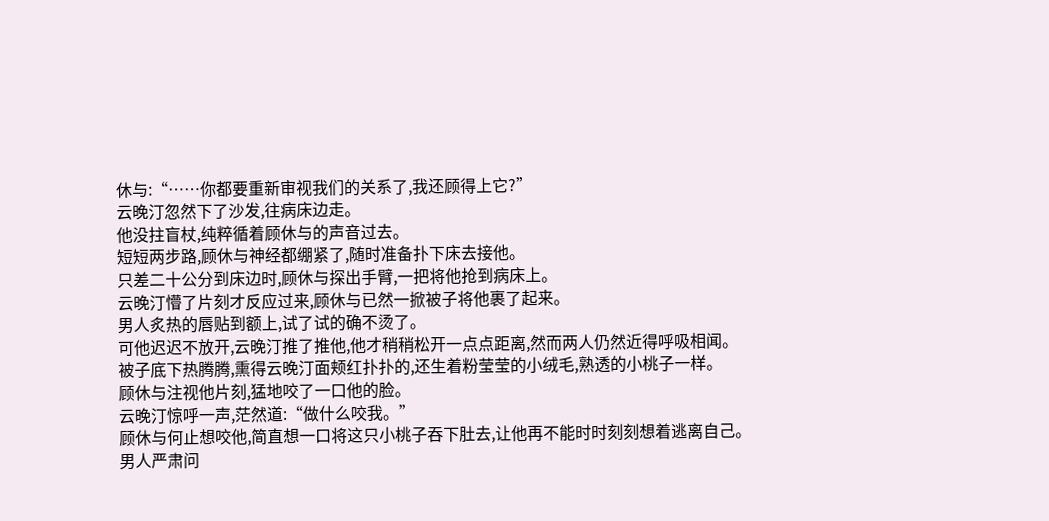休与:“……你都要重新审视我们的关系了,我还顾得上它?”
云晚汀忽然下了沙发,往病床边走。
他没拄盲杖,纯粹循着顾休与的声音过去。
短短两步路,顾休与神经都绷紧了,随时准备扑下床去接他。
只差二十公分到床边时,顾休与探出手臂,一把将他抢到病床上。
云晚汀懵了片刻才反应过来,顾休与已然一掀被子将他裹了起来。
男人炙热的唇贴到额上,试了试的确不烫了。
可他迟迟不放开,云晚汀推了推他,他才稍稍松开一点点距离,然而两人仍然近得呼吸相闻。
被子底下热腾腾,熏得云晚汀面颊红扑扑的,还生着粉莹莹的小绒毛,熟透的小桃子一样。
顾休与注视他片刻,猛地咬了一口他的脸。
云晚汀惊呼一声,茫然道:“做什么咬我。”
顾休与何止想咬他,简直想一口将这只小桃子吞下肚去,让他再不能时时刻刻想着逃离自己。
男人严肃问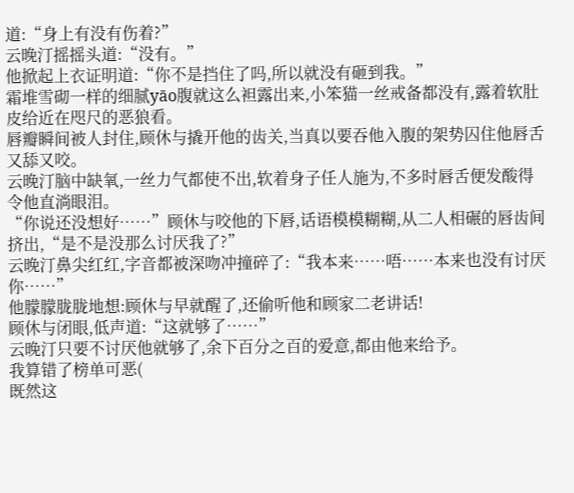道:“身上有没有伤着?”
云晚汀摇摇头道:“没有。”
他掀起上衣证明道:“你不是挡住了吗,所以就没有砸到我。”
霜堆雪砌一样的细腻yāo腹就这么袒露出来,小笨猫一丝戒备都没有,露着软肚皮给近在咫尺的恶狼看。
唇瓣瞬间被人封住,顾休与撬开他的齿关,当真以要吞他入腹的架势囚住他唇舌又舔又咬。
云晚汀脑中缺氧,一丝力气都使不出,软着身子任人施为,不多时唇舌便发酸得令他直淌眼泪。
“你说还没想好……”顾休与咬他的下唇,话语模模糊糊,从二人相碾的唇齿间挤出,“是不是没那么讨厌我了?”
云晚汀鼻尖红红,字音都被深吻冲撞碎了:“我本来……唔……本来也没有讨厌你……”
他朦朦胧胧地想:顾休与早就醒了,还偷听他和顾家二老讲话!
顾休与闭眼,低声道:“这就够了……”
云晚汀只要不讨厌他就够了,余下百分之百的爱意,都由他来给予。
我算错了榜单可恶(
既然这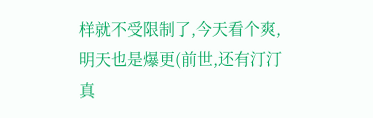样就不受限制了,今天看个爽,明天也是爆更(前世,还有汀汀真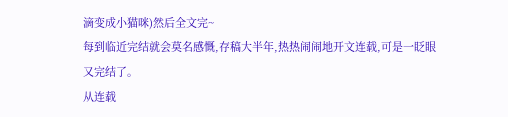滴变成小猫咪)然后全文完~
每到临近完结就会莫名感慨,存稿大半年,热热闹闹地开文连载,可是一眨眼又完结了。
从连载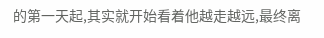的第一天起,其实就开始看着他越走越远,最终离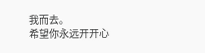我而去。
希望你永远开开心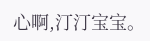心啊,汀汀宝宝。